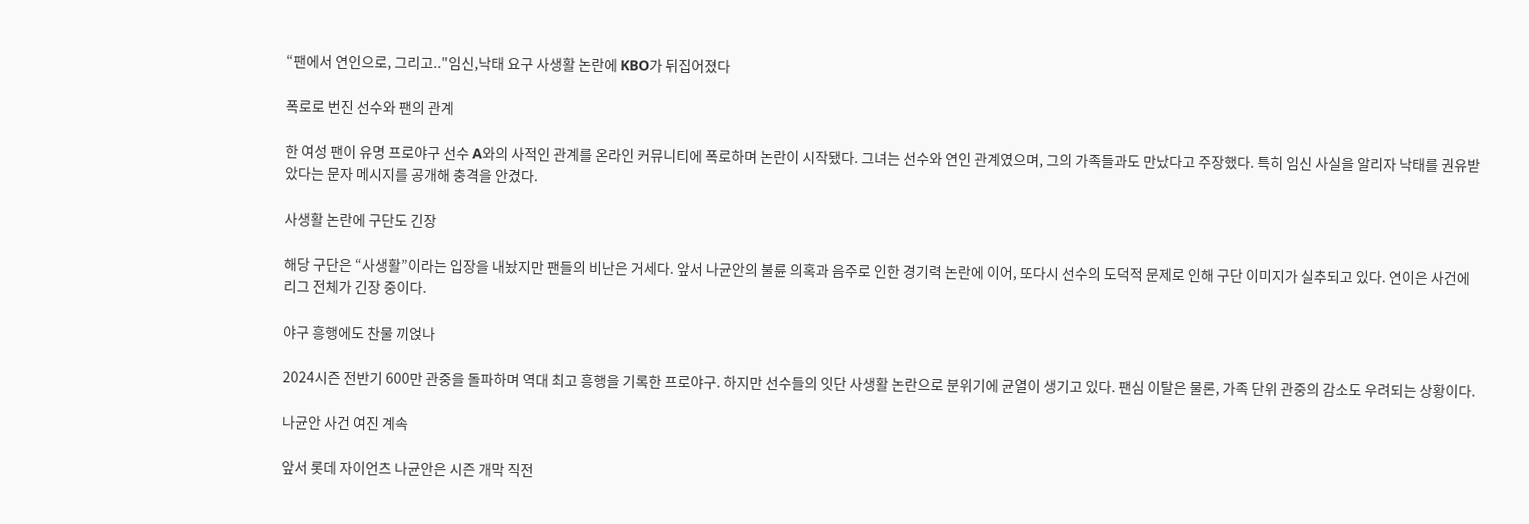“팬에서 연인으로, 그리고.."임신,낙태 요구 사생활 논란에 KBO가 뒤집어졌다

폭로로 번진 선수와 팬의 관계

한 여성 팬이 유명 프로야구 선수 A와의 사적인 관계를 온라인 커뮤니티에 폭로하며 논란이 시작됐다. 그녀는 선수와 연인 관계였으며, 그의 가족들과도 만났다고 주장했다. 특히 임신 사실을 알리자 낙태를 권유받았다는 문자 메시지를 공개해 충격을 안겼다.

사생활 논란에 구단도 긴장

해당 구단은 “사생활”이라는 입장을 내놨지만 팬들의 비난은 거세다. 앞서 나균안의 불륜 의혹과 음주로 인한 경기력 논란에 이어, 또다시 선수의 도덕적 문제로 인해 구단 이미지가 실추되고 있다. 연이은 사건에 리그 전체가 긴장 중이다.

야구 흥행에도 찬물 끼얹나

2024시즌 전반기 600만 관중을 돌파하며 역대 최고 흥행을 기록한 프로야구. 하지만 선수들의 잇단 사생활 논란으로 분위기에 균열이 생기고 있다. 팬심 이탈은 물론, 가족 단위 관중의 감소도 우려되는 상황이다.

나균안 사건 여진 계속

앞서 롯데 자이언츠 나균안은 시즌 개막 직전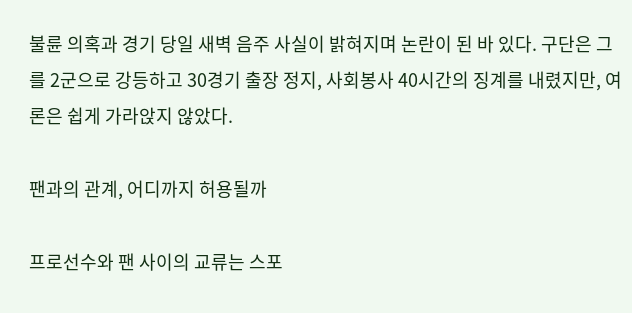불륜 의혹과 경기 당일 새벽 음주 사실이 밝혀지며 논란이 된 바 있다. 구단은 그를 2군으로 강등하고 30경기 출장 정지, 사회봉사 40시간의 징계를 내렸지만, 여론은 쉽게 가라앉지 않았다.

팬과의 관계, 어디까지 허용될까

프로선수와 팬 사이의 교류는 스포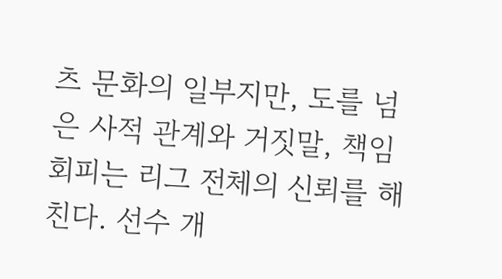츠 문화의 일부지만, 도를 넘은 사적 관계와 거짓말, 책임 회피는 리그 전체의 신뢰를 해친다. 선수 개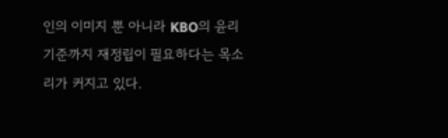인의 이미지 뿐 아니라 KBO의 윤리 기준까지 재정립이 필요하다는 목소리가 커지고 있다.